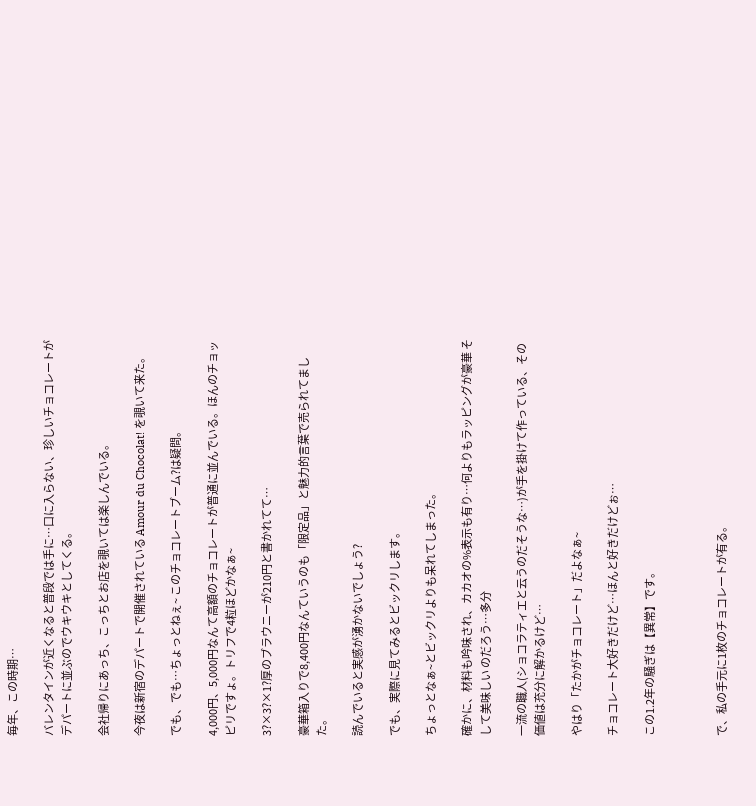毎年、この時期…

バレンタインが近くなると普段では手に…口に入らない、珍しいチョコレートがデパートに並ぶのでウキウキとしてくる。

会社帰りにあっち、こっちとお店を覗いては楽しんでいる。

今夜は新宿のデパートで開催されている Amour du Chocolat! を覗いて来た。

でも、でも…ちょっとねぇ~ このチョコレートブーム?は疑問。

4,000円、5,000円なんて高額のチョコレートが普通に並んでいる。ほんのチョッピリですょ。トリフで4粒ほどかなぁ~

3?×3?×1?厚のブラウニーが210円と書かれてて…

豪華箱入りで8,400円なんていうのも「限定品」と魅力的言葉で売られてました。

読んでいると実感が湧かないでしょう?

でも、実際に見てみるとビックリします。

ちょっとなぁ~とビックリよりも呆れてしまった。

確かに、材料も吟味され、カカオの%表示も有り…何よりもラッピングが豪華 そして美味しい のだろう…多分

一流の職人(ショコラティエと云うのだそうな…)が手を掛けて作っている、その価値は充分に解かるけど…

やはり「たかがチョコレート」だよなぁ~

チョコレート大好きだけど…ほんと好きだけどぉ…

この1.2年の騒ぎは【異常】です。



で、私の手元に1枚のチョコレートが有る。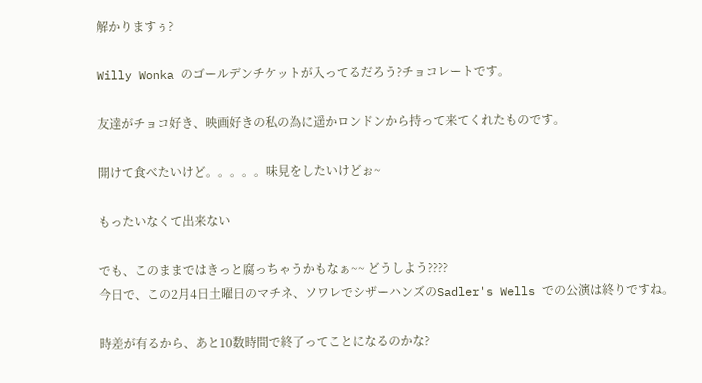解かりますぅ?

Willy Wonka のゴールデンチケットが入ってるだろう?チョコレートです。

友達がチョコ好き、映画好きの私の為に遥かロンドンから持って来てくれたものです。

開けて食べたいけど。。。。。味見をしたいけどぉ~

もったいなくて出来ない

でも、このままではきっと腐っちゃうかもなぁ~~ どうしよう????
今日で、この2月4日土曜日のマチネ、ソワレでシザーハンズのSadler's Wells での公演は終りですね。

時差が有るから、あと10数時間で終了ってことになるのかな?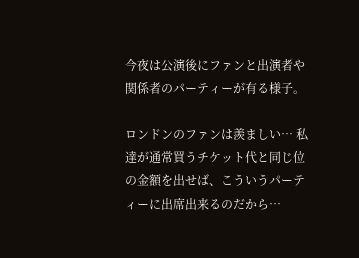今夜は公演後にファンと出演者や関係者のパーティーが有る様子。

ロンドンのファンは羨ましい… 私達が通常買うチケット代と同じ位の金額を出せば、こういうパーティーに出席出来るのだから…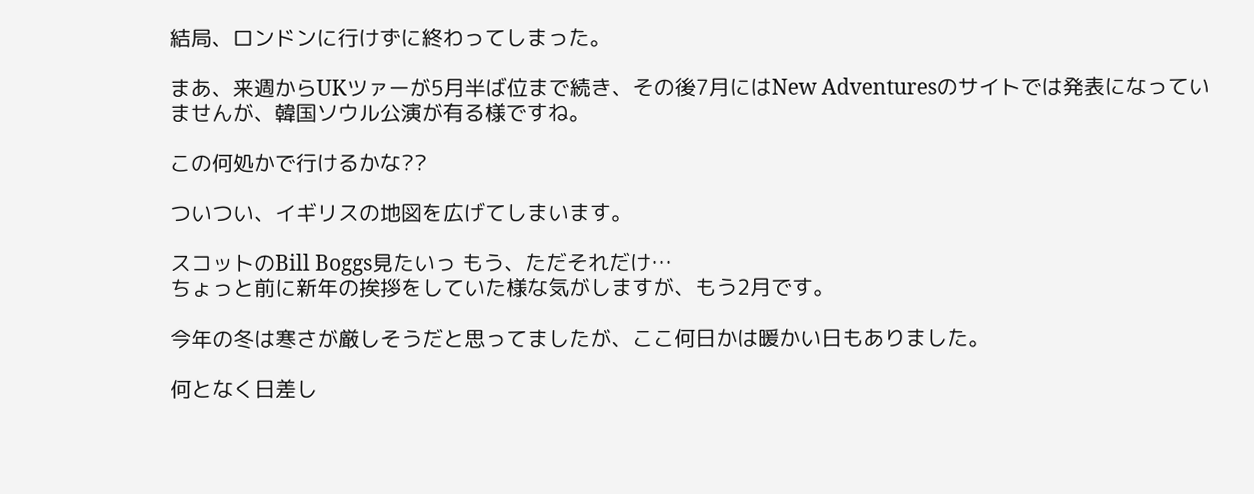結局、ロンドンに行けずに終わってしまった。

まあ、来週からUKツァーが5月半ば位まで続き、その後7月にはNew Adventuresのサイトでは発表になっていませんが、韓国ソウル公演が有る様ですね。

この何処かで行けるかな??

ついつい、イギリスの地図を広げてしまいます。

スコットのBill Boggs見たいっ もう、ただそれだけ…
ちょっと前に新年の挨拶をしていた様な気がしますが、もう2月です。

今年の冬は寒さが厳しそうだと思ってましたが、ここ何日かは暖かい日もありました。

何となく日差し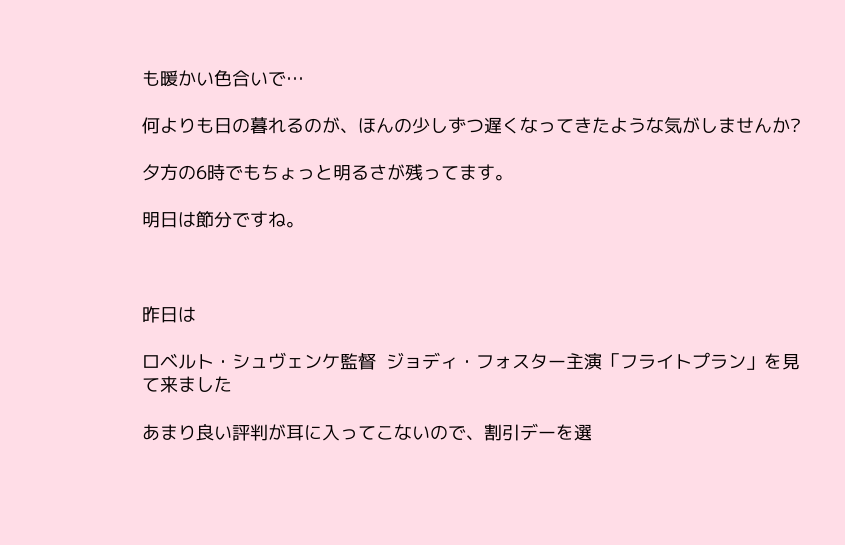も暖かい色合いで…

何よりも日の暮れるのが、ほんの少しずつ遅くなってきたような気がしませんか?

夕方の6時でもちょっと明るさが残ってます。

明日は節分ですね。



昨日は

ロベルト・シュヴェンケ監督  ジョディ・フォスター主演「フライトプラン」を見て来ました

あまり良い評判が耳に入ってこないので、割引デーを選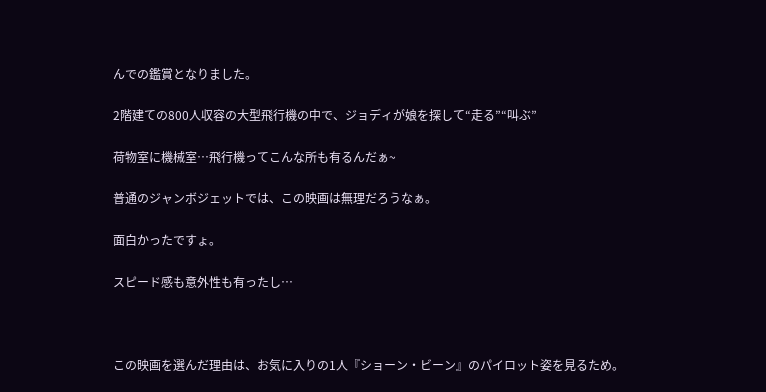んでの鑑賞となりました。

2階建ての800人収容の大型飛行機の中で、ジョディが娘を探して“走る”“叫ぶ”

荷物室に機械室…飛行機ってこんな所も有るんだぁ~

普通のジャンボジェットでは、この映画は無理だろうなぁ。

面白かったですょ。

スピード感も意外性も有ったし…



この映画を選んだ理由は、お気に入りの1人『ショーン・ビーン』のパイロット姿を見るため。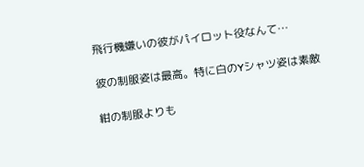飛行機嫌いの彼がパイロット役なんて…

彼の制服姿は最高。特に白のYシャツ姿は素敵

紺の制服よりも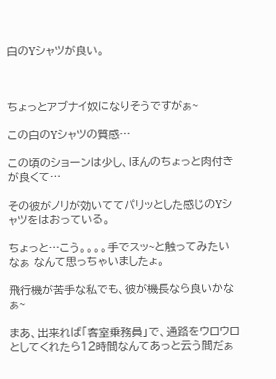白のYシャツが良い。



ちょっとアブナイ奴になりそうですがぁ~

この白のYシャツの質感…

この頃のショーンは少し、ほんのちょっと肉付きが良くて…

その彼がノリが効いててパリッとした感じのYシャツをはおっている。

ちょっと…こう。。。。手でスッ~と触ってみたいなぁ なんて思っちゃいましたょ。

飛行機が苦手な私でも、彼が機長なら良いかなぁ~

まあ、出来れば「客室乗務員」で、通路をウロウロとしてくれたら12時間なんてあっと云う間だぁ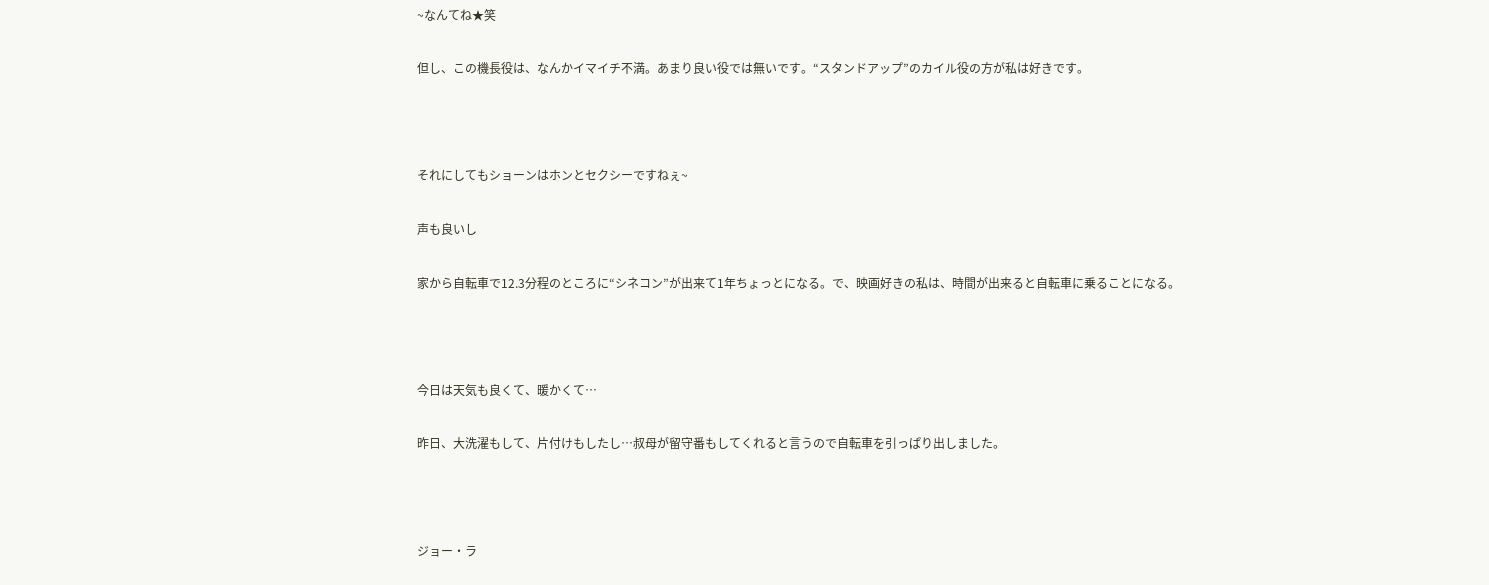~なんてね★笑

但し、この機長役は、なんかイマイチ不満。あまり良い役では無いです。“スタンドアップ”のカイル役の方が私は好きです。



それにしてもショーンはホンとセクシーですねぇ~

声も良いし

家から自転車で12.3分程のところに“シネコン”が出来て1年ちょっとになる。で、映画好きの私は、時間が出来ると自転車に乗ることになる。



今日は天気も良くて、暖かくて…

昨日、大洗濯もして、片付けもしたし…叔母が留守番もしてくれると言うので自転車を引っぱり出しました。



ジョー・ラ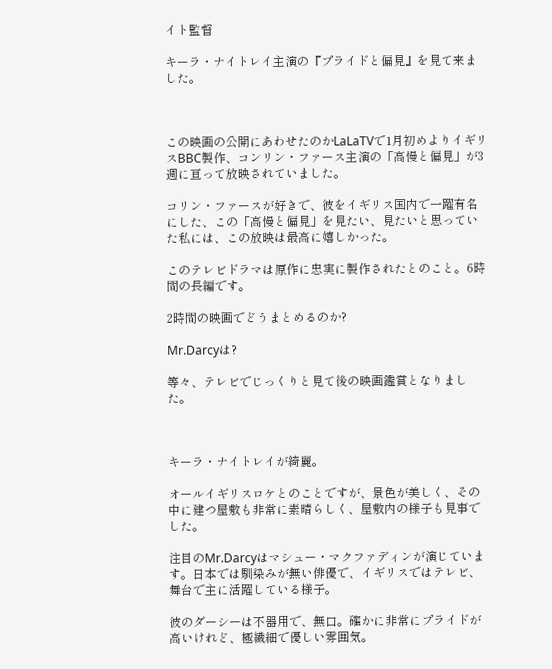イト監督

キーラ・ナイトレイ主演の『プライドと偏見』を見て来ました。



この映画の公開にあわせたのかLaLaTVで1月初めよりイギリスBBC製作、コンリン・ファース主演の「高慢と偏見」が3週に亘って放映されていました。

コリン・ファースが好きで、彼をイギリス国内で一躍有名にした、この「高慢と偏見」を見たい、見たいと思っていた私には、この放映は最高に嬉しかった。

このテレビドラマは原作に忠実に製作されたとのこと。6時間の長編です。

2時間の映画でどうまとめるのか?

Mr.Darcyは?

等々、テレビでじっくりと見て後の映画鑑賞となりました。



キーラ・ナイトレイが綺麗。

オールイギリスロケとのことですが、景色が美しく、その中に建つ屋敷も非常に素晴らしく、屋敷内の様子も見事でした。

注目のMr.Darcyはマシュー・マクファディンが演じています。日本では馴染みが無い俳優で、イギリスではテレビ、舞台で主に活躍している様子。

彼のダーシーは不器用で、無口。確かに非常にプライドが高いけれど、極繊細で優しい雰囲気。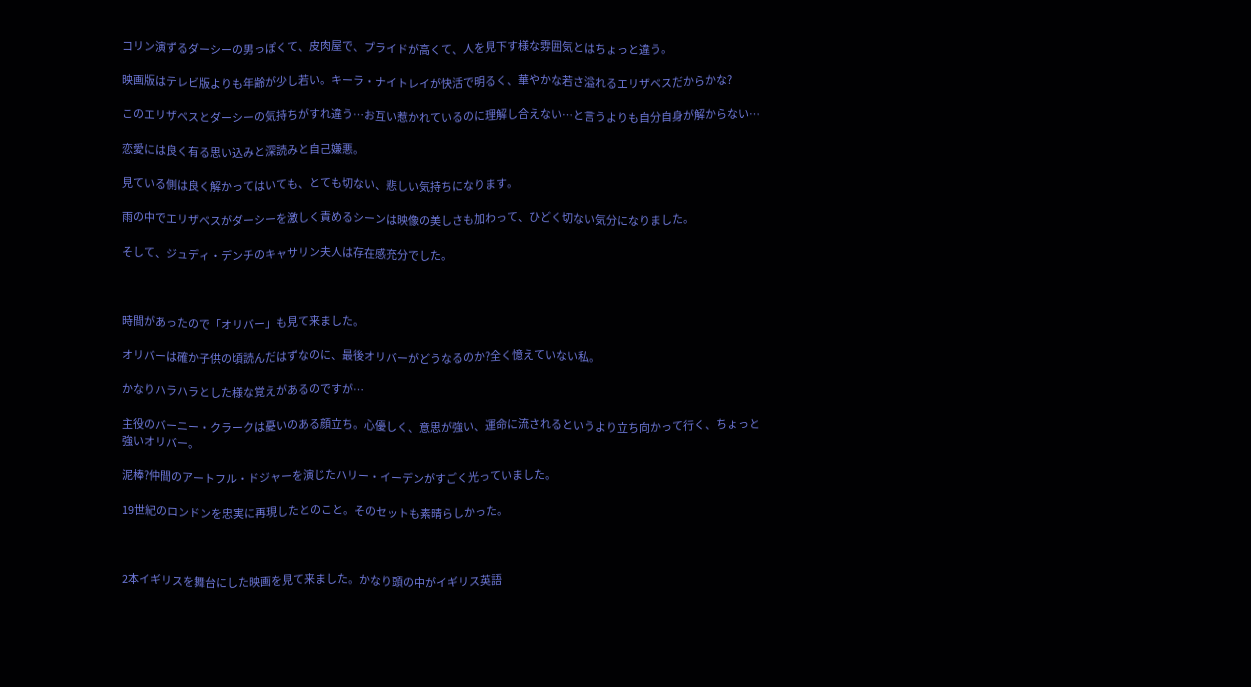コリン演ずるダーシーの男っぽくて、皮肉屋で、プライドが高くて、人を見下す様な雰囲気とはちょっと違う。

映画版はテレビ版よりも年齢が少し若い。キーラ・ナイトレイが快活で明るく、華やかな若さ溢れるエリザベスだからかな?

このエリザベスとダーシーの気持ちがすれ違う…お互い惹かれているのに理解し合えない…と言うよりも自分自身が解からない…

恋愛には良く有る思い込みと深読みと自己嫌悪。

見ている側は良く解かってはいても、とても切ない、悲しい気持ちになります。

雨の中でエリザベスがダーシーを激しく責めるシーンは映像の美しさも加わって、ひどく切ない気分になりました。

そして、ジュディ・デンチのキャサリン夫人は存在感充分でした。



時間があったので「オリバー」も見て来ました。

オリバーは確か子供の頃読んだはずなのに、最後オリバーがどうなるのか?全く憶えていない私。

かなりハラハラとした様な覚えがあるのですが…

主役のバーニー・クラークは憂いのある顔立ち。心優しく、意思が強い、運命に流されるというより立ち向かって行く、ちょっと強いオリバー。

泥棒?仲間のアートフル・ドジャーを演じたハリー・イーデンがすごく光っていました。

19世紀のロンドンを忠実に再現したとのこと。そのセットも素晴らしかった。



2本イギリスを舞台にした映画を見て来ました。かなり頭の中がイギリス英語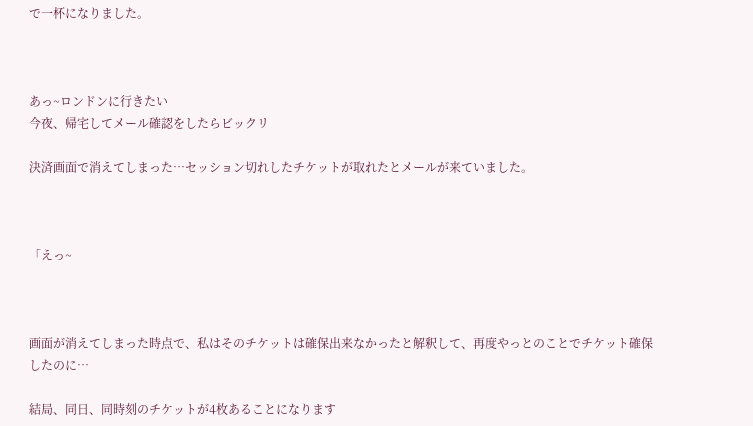で一杯になりました。



あっ~ロンドンに行きたい
今夜、帰宅してメール確認をしたらビックリ

決済画面で消えてしまった…セッション切れしたチケットが取れたとメールが来ていました。



「えっ~



画面が消えてしまった時点で、私はそのチケットは確保出来なかったと解釈して、再度やっとのことでチケット確保したのに…

結局、同日、同時刻のチケットが4枚あることになります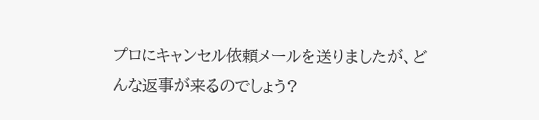プロにキャンセル依頼メールを送りましたが、どんな返事が来るのでしょう?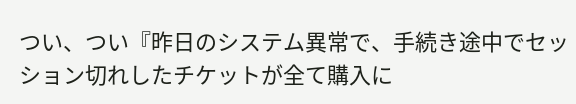つい、つい『昨日のシステム異常で、手続き途中でセッション切れしたチケットが全て購入に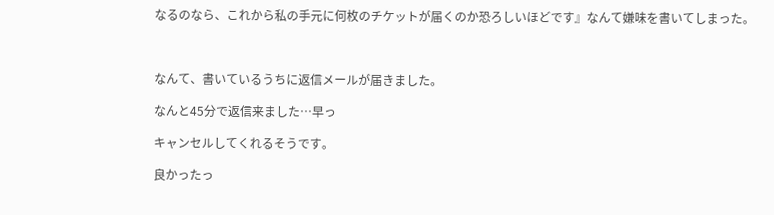なるのなら、これから私の手元に何枚のチケットが届くのか恐ろしいほどです』なんて嫌味を書いてしまった。



なんて、書いているうちに返信メールが届きました。

なんと45分で返信来ました…早っ

キャンセルしてくれるそうです。

良かったっ